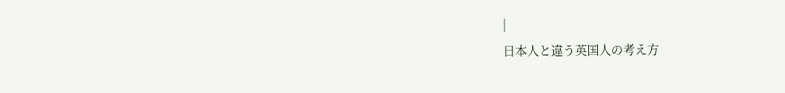|
日本人と違う英国人の考え方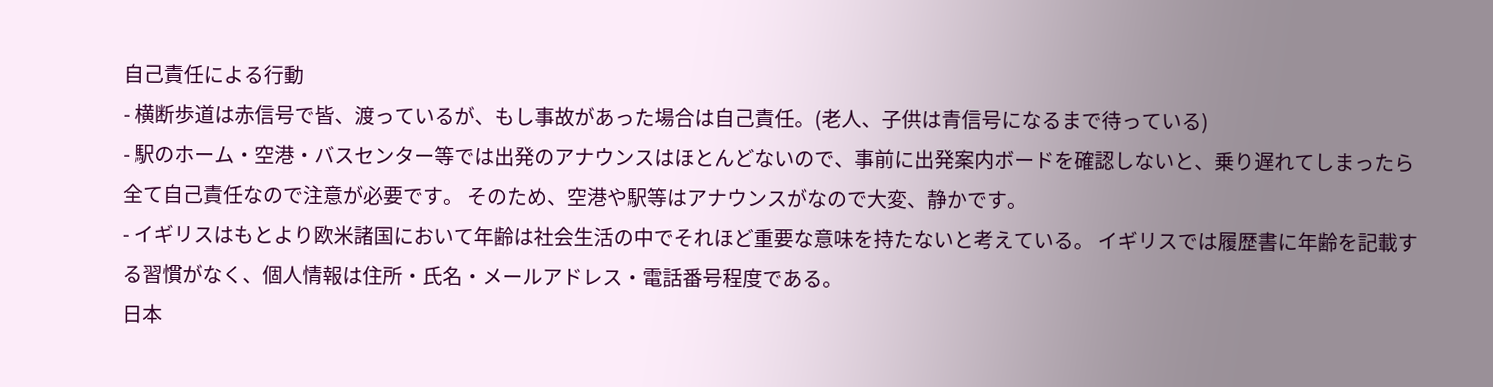自己責任による行動
- 横断歩道は赤信号で皆、渡っているが、もし事故があった場合は自己責任。(老人、子供は青信号になるまで待っている)
- 駅のホーム・空港・バスセンター等では出発のアナウンスはほとんどないので、事前に出発案内ボードを確認しないと、乗り遅れてしまったら全て自己責任なので注意が必要です。 そのため、空港や駅等はアナウンスがなので大変、静かです。
- イギリスはもとより欧米諸国において年齢は社会生活の中でそれほど重要な意味を持たないと考えている。 イギリスでは履歴書に年齢を記載する習慣がなく、個人情報は住所・氏名・メールアドレス・電話番号程度である。
日本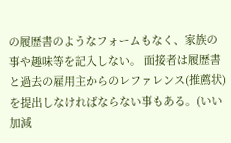の履歴書のようなフォームもなく、家族の事や趣味等を記入しない。 面接者は履歴書と過去の雇用主からのレファレンス(推薦状)を提出しなければならない事もある。(いい加減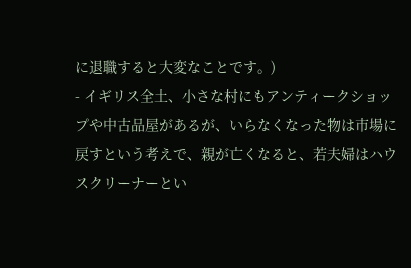に退職すると大変なことです。)
- イギリス全土、小さな村にもアンティークショップや中古品屋があるが、いらなくなった物は市場に戻すという考えで、親が亡くなると、若夫婦はハウスクリーナーとい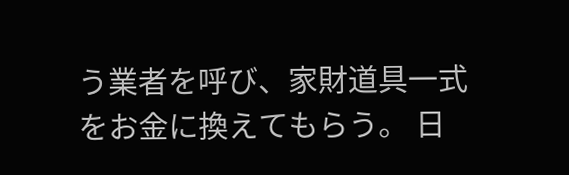う業者を呼び、家財道具一式をお金に換えてもらう。 日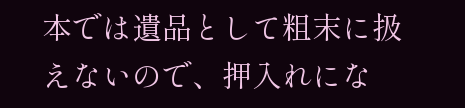本では遺品として粗末に扱えないので、押入れにな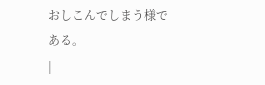おしこんでしまう様である。
|